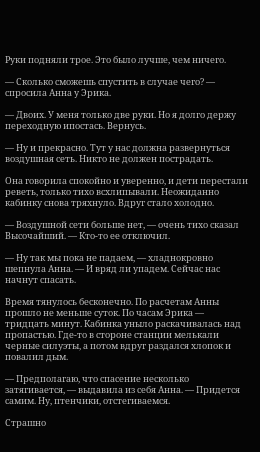Руки подняли трое. Это было лучше, чем ничего.

— Сколько сможешь спустить в случае чего? — спросила Анна у Эрика.

— Двоих. У меня только две руки. Но я долго держу переходную ипостась. Вернусь.

— Ну и прекрасно. Тут у нас должна развернуться воздушная сеть. Никто не должен пострадать.

Она говорила спокойно и уверенно, и дети перестали реветь, только тихо всхлипывали. Неожиданно кабинку снова тряхнуло. Вдруг стало холодно.

— Воздушной сети больше нет, — очень тихо сказал Высочайший. — Кто-то ее отключил.

— Ну так мы пока не падаем, — хладнокровно шепнула Анна. — И вряд ли упадем. Сейчас нас начнут спасать.

Время тянулось бесконечно. По расчетам Анны прошло не меньше суток. По часам Эрика — тридцать минут. Кабинка уныло раскачивалась над пропастью. Где-то в стороне станции мелькали черные силуэты, а потом вдруг раздался хлопок и повалил дым.

— Предполагаю, что спасение несколько затягивается, — выдавила из себя Анна. — Придется самим. Ну, птенчики, отстегиваемся.

Страшно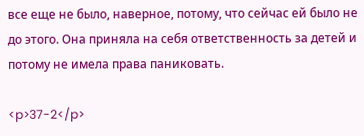все еще не было, наверное, потому, что сейчас ей было не до этого. Она приняла на себя ответственность за детей и потому не имела права паниковать.

<p>37-2</p>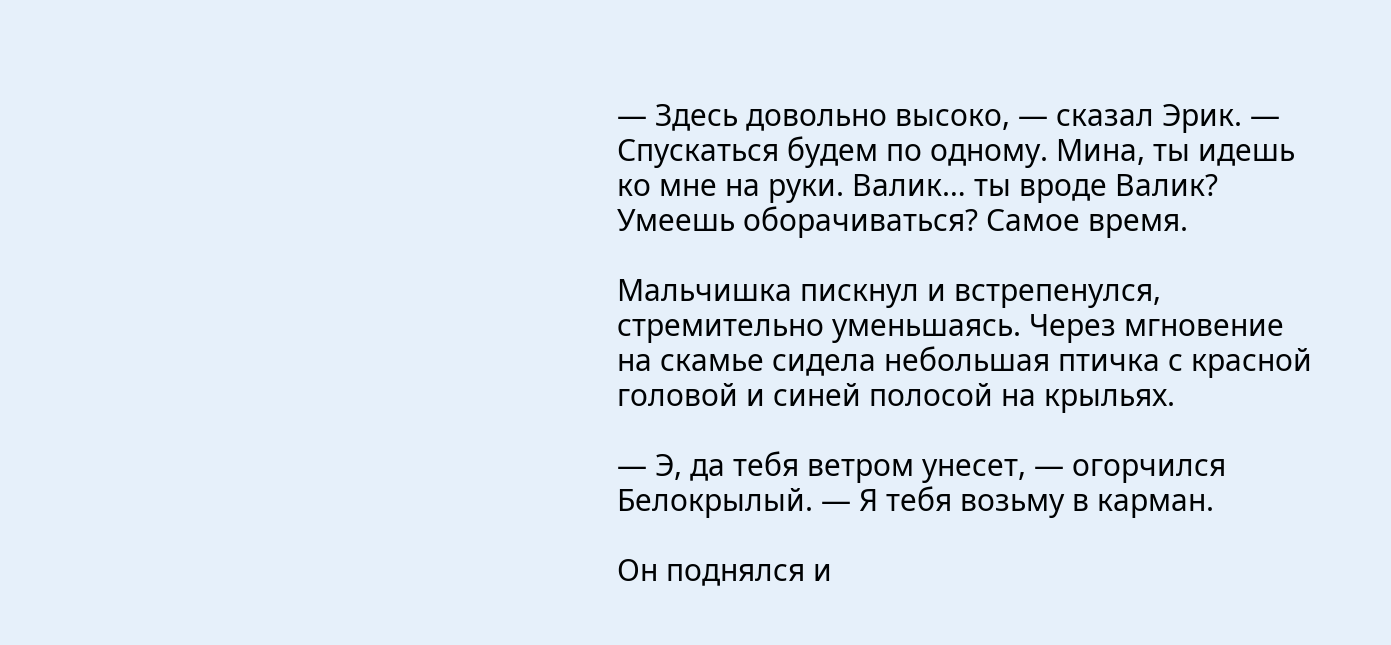— Здесь довольно высоко, — сказал Эрик. — Спускаться будем по одному. Мина, ты идешь ко мне на руки. Валик… ты вроде Валик? Умеешь оборачиваться? Самое время.

Мальчишка пискнул и встрепенулся, стремительно уменьшаясь. Через мгновение на скамье сидела небольшая птичка с красной головой и синей полосой на крыльях.

— Э, да тебя ветром унесет, — огорчился Белокрылый. — Я тебя возьму в карман.

Он поднялся и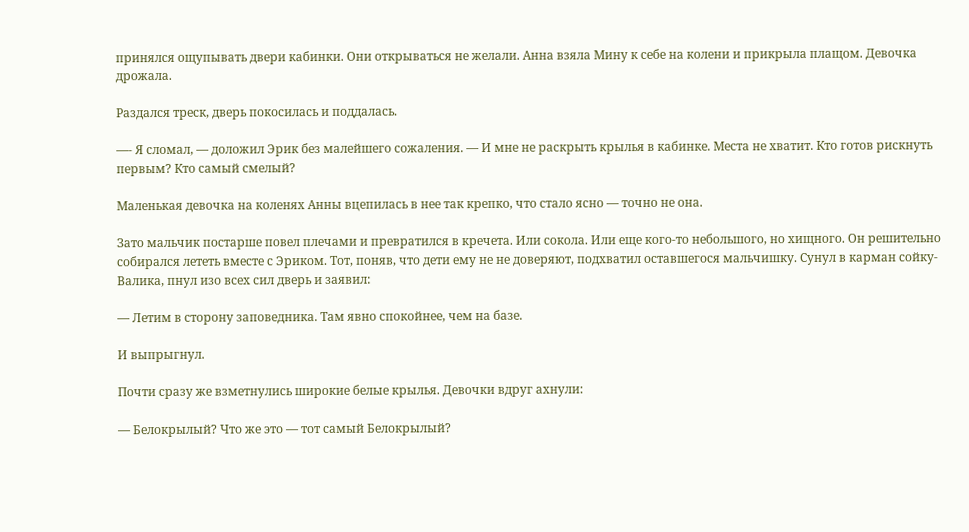принялся ощупывать двери кабинки. Они открываться не желали. Анна взяла Мину к себе на колени и прикрыла плащом. Девочка дрожала.

Раздался треск, дверь покосилась и поддалась.

—- Я сломал, — доложил Эрик без малейшего сожаления. — И мне не раскрыть крылья в кабинке. Места не хватит. Кто готов рискнуть первым? Кто самый смелый?

Маленькая девочка на коленях Анны вцепилась в нее так крепко, что стало ясно — точно не она.

Зато мальчик постарше повел плечами и превратился в кречета. Или сокола. Или еще кого-то небольшого, но хищного. Он решительно собирался лететь вместе с Эриком. Тот, поняв, что дети ему не не доверяют, подхватил оставшегося мальчишку. Сунул в карман сойку-Валика, пнул изо всех сил дверь и заявил:

— Летим в сторону заповедника. Там явно спокойнее, чем на базе.

И выпрыгнул.

Почти сразу же взметнулись широкие белые крылья. Девочки вдруг ахнули:

— Белокрылый? Что же это — тот самый Белокрылый?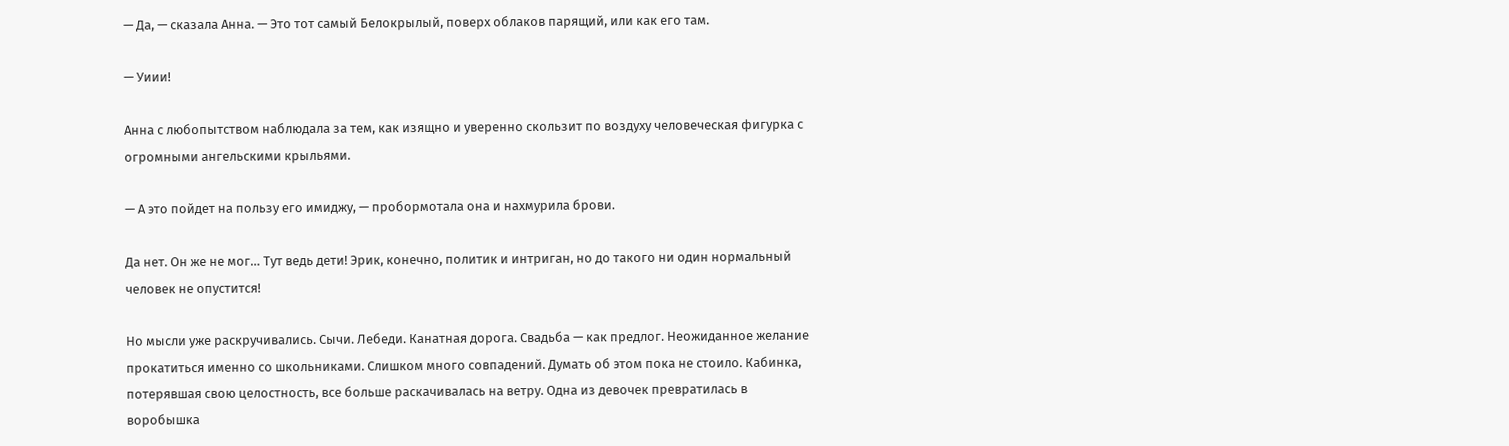— Да, — сказала Анна. — Это тот самый Белокрылый, поверх облаков парящий, или как его там.

— Уиии!

Анна с любопытством наблюдала за тем, как изящно и уверенно скользит по воздуху человеческая фигурка с огромными ангельскими крыльями.

— А это пойдет на пользу его имиджу, — пробормотала она и нахмурила брови.

Да нет. Он же не мог… Тут ведь дети! Эрик, конечно, политик и интриган, но до такого ни один нормальный человек не опустится!

Но мысли уже раскручивались. Сычи. Лебеди. Канатная дорога. Свадьба — как предлог. Неожиданное желание прокатиться именно со школьниками. Слишком много совпадений. Думать об этом пока не стоило. Кабинка, потерявшая свою целостность, все больше раскачивалась на ветру. Одна из девочек превратилась в воробышка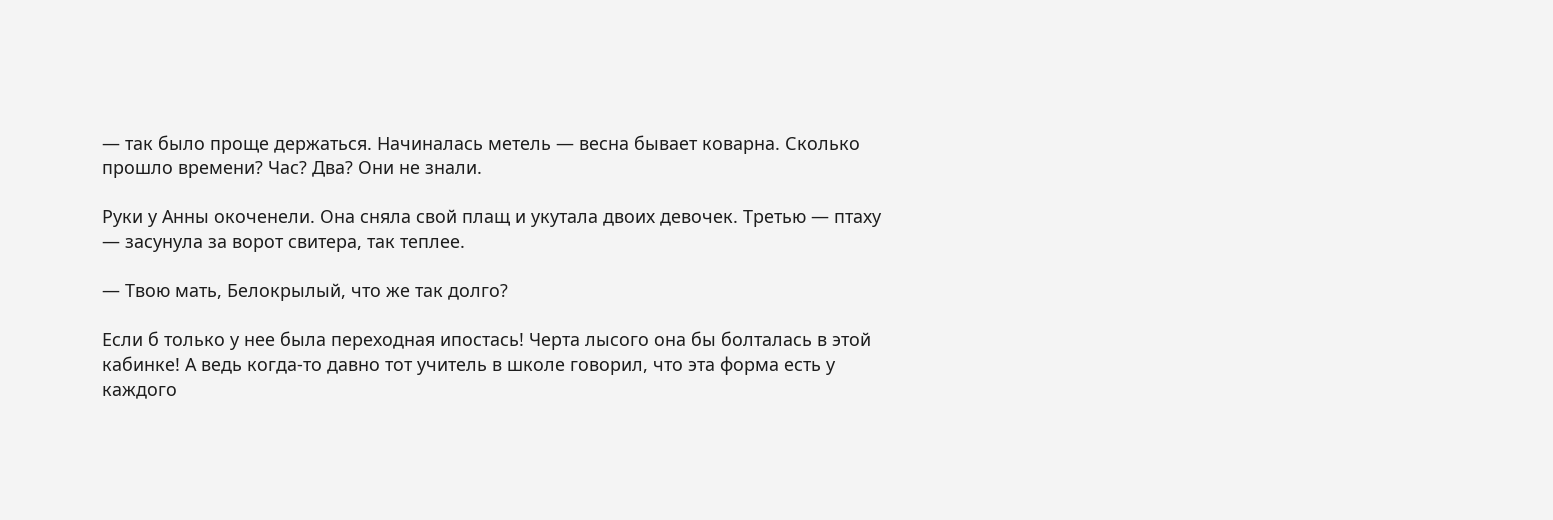— так было проще держаться. Начиналась метель — весна бывает коварна. Сколько прошло времени? Час? Два? Они не знали.

Руки у Анны окоченели. Она сняла свой плащ и укутала двоих девочек. Третью — птаху — засунула за ворот свитера, так теплее.

— Твою мать, Белокрылый, что же так долго?

Если б только у нее была переходная ипостась! Черта лысого она бы болталась в этой кабинке! А ведь когда-то давно тот учитель в школе говорил, что эта форма есть у каждого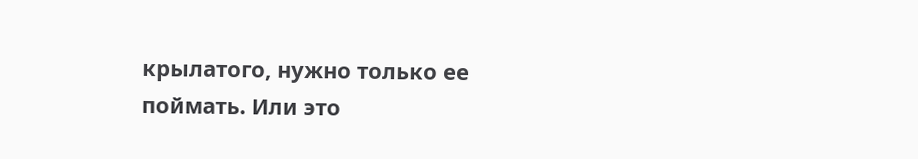крылатого, нужно только ее поймать. Или это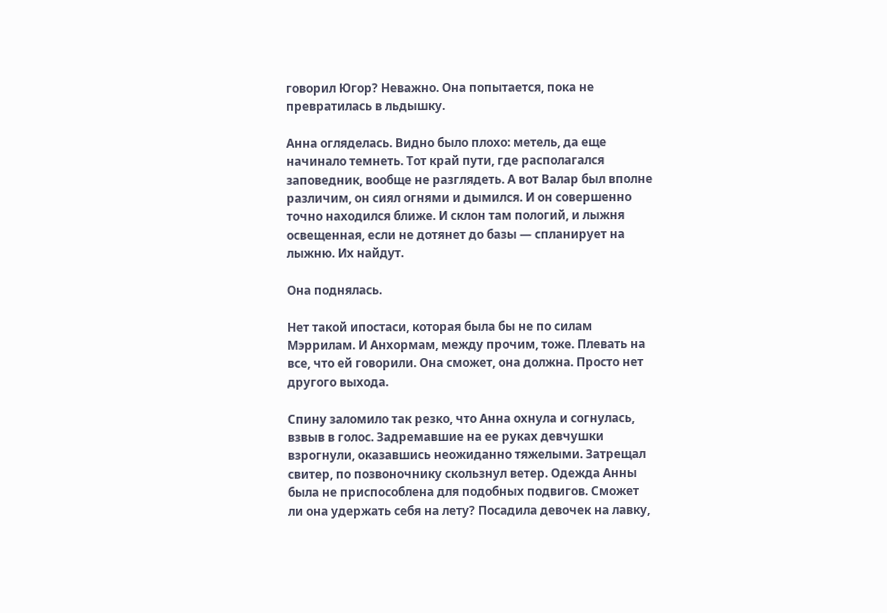говорил Югор? Неважно. Она попытается, пока не превратилась в льдышку.

Анна огляделась. Видно было плохо: метель, да еще начинало темнеть. Тот край пути, где располагался заповедник, вообще не разглядеть. А вот Валар был вполне различим, он сиял огнями и дымился. И он совершенно точно находился ближе. И склон там пологий, и лыжня освещенная, если не дотянет до базы — спланирует на лыжню. Их найдут.

Она поднялась.

Нет такой ипостаси, которая была бы не по силам Мэррилам. И Анхормам, между прочим, тоже. Плевать на все, что ей говорили. Она сможет, она должна. Просто нет другого выхода.

Спину заломило так резко, что Анна охнула и согнулась, взвыв в голос. Задремавшие на ее руках девчушки взрогнули, оказавшись неожиданно тяжелыми. Затрещал свитер, по позвоночнику скользнул ветер. Одежда Анны была не приспособлена для подобных подвигов. Сможет ли она удержать себя на лету? Посадила девочек на лавку,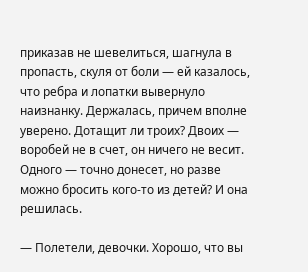приказав не шевелиться, шагнула в пропасть, скуля от боли — ей казалось, что ребра и лопатки вывернуло наизнанку. Держалась, причем вполне уверено. Дотащит ли троих? Двоих — воробей не в счет, он ничего не весит. Одного — точно донесет, но разве можно бросить кого-то из детей? И она решилась.

— Полетели, девочки. Хорошо, что вы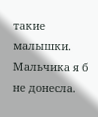такие малышки. Мальчика я б не донесла.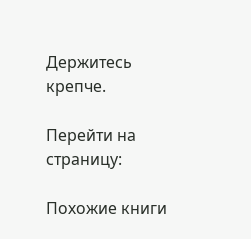Держитесь крепче.

Перейти на страницу:

Похожие книги